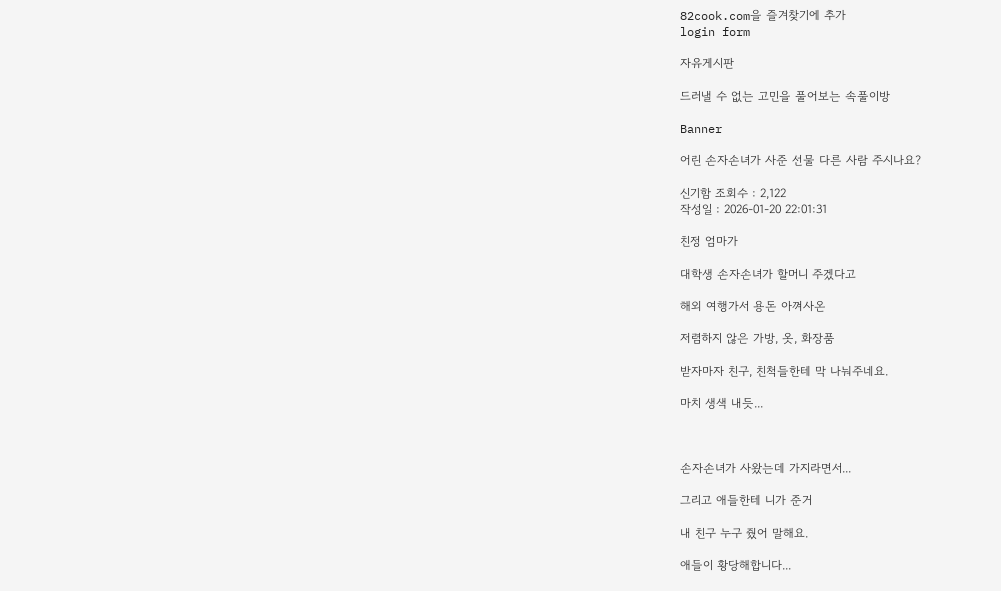82cook.com을 즐겨찾기에 추가
login form

자유게시판

드러낼 수 없는 고민을 풀어보는 속풀이방

Banner

어린 손자손녀가 사준 선물 다른 사람 주시나요?

신기함 조회수 : 2,122
작성일 : 2026-01-20 22:01:31

친정 엄마가

대학생 손자손녀가 할머니 주겠다고

해외 여행가서 용돈 아껴사온

저렴하지 않은 가방, 옷, 화장품

받자마자 친구, 친척들한테 막 나눠주네요.

마치 생색 내듯...



손자손녀가 사왔는데 가지라면서...

그리고 애들한테 니가 준거

내 친구 누구 줬어 말해요.

애들이 황당해합니다...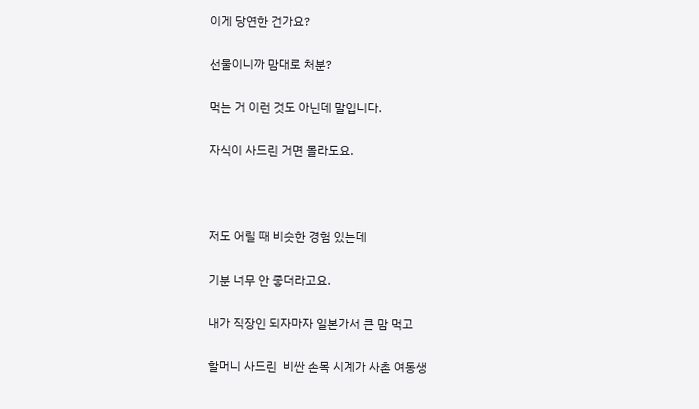이게 당연한 건가요?

선물이니까 맘대로 처분?

먹는 거 이런 것도 아닌데 말입니다.

자식이 사드린 거면 몰라도요.



저도 어릴 때 비슷한 경험 있는데

기분 너무 안 좋더라고요.

내가 직장인 되자마자 일본가서 큰 맘 먹고

할머니 사드린  비싼 손목 시계가 사촌 여동생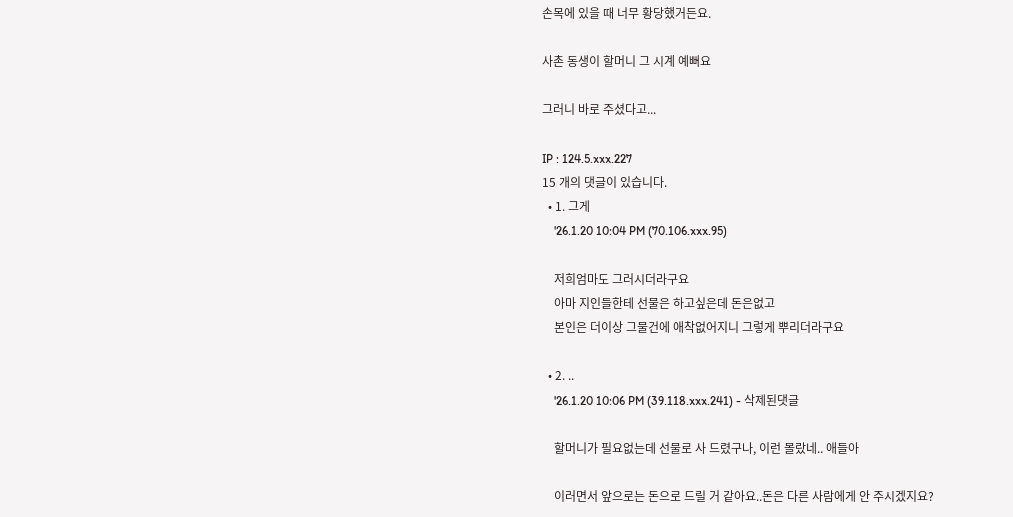손목에 있을 때 너무 황당했거든요.

사촌 동생이 할머니 그 시계 예뻐요

그러니 바로 주셨다고...

IP : 124.5.xxx.227
15 개의 댓글이 있습니다.
  • 1. 그게
    '26.1.20 10:04 PM (70.106.xxx.95)

    저희엄마도 그러시더라구요
    아마 지인들한테 선물은 하고싶은데 돈은없고
    본인은 더이상 그물건에 애착없어지니 그렇게 뿌리더라구요

  • 2. ..
    '26.1.20 10:06 PM (39.118.xxx.241) - 삭제된댓글

    할머니가 필요없는데 선물로 사 드렸구나, 이런 몰랐네.. 애들아

    이러면서 앞으로는 돈으로 드릴 거 같아요..돈은 다른 사람에게 안 주시겠지요?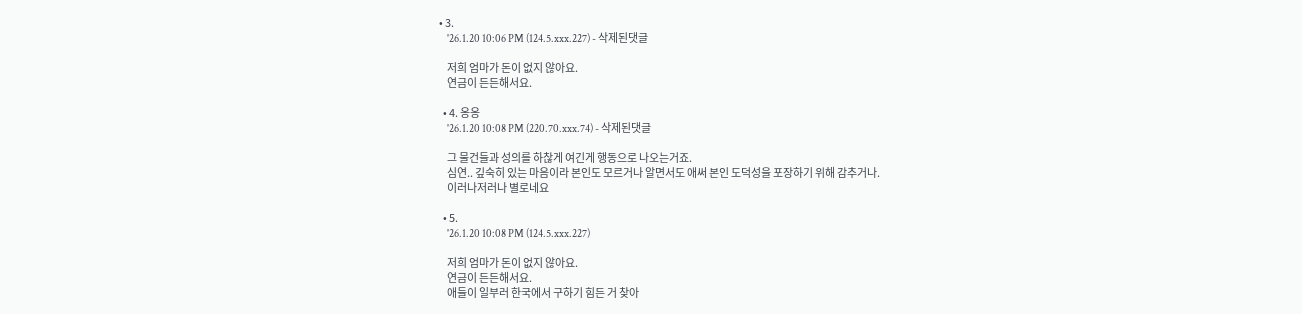• 3.
    '26.1.20 10:06 PM (124.5.xxx.227) - 삭제된댓글

    저희 엄마가 돈이 없지 않아요.
    연금이 든든해서요.

  • 4. 옹옹
    '26.1.20 10:08 PM (220.70.xxx.74) - 삭제된댓글

    그 물건들과 성의를 하찮게 여긴게 행동으로 나오는거죠.
    심연.. 깊숙히 있는 마음이라 본인도 모르거나 알면서도 애써 본인 도덕성을 포장하기 위해 감추거나.
    이러나저러나 별로네요

  • 5.
    '26.1.20 10:08 PM (124.5.xxx.227)

    저희 엄마가 돈이 없지 않아요.
    연금이 든든해서요.
    애들이 일부러 한국에서 구하기 힘든 거 찾아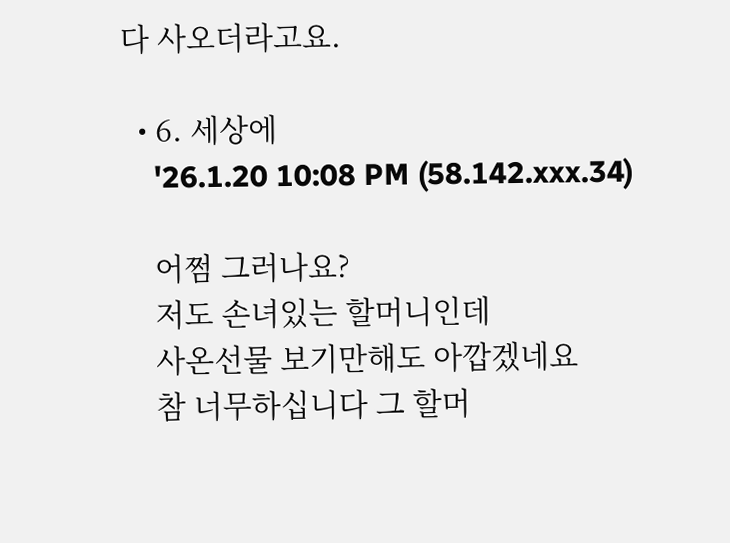다 사오더라고요.

  • 6. 세상에
    '26.1.20 10:08 PM (58.142.xxx.34)

    어쩜 그러나요?
    저도 손녀있는 할머니인데
    사온선물 보기만해도 아깝겠네요
    참 너무하십니다 그 할머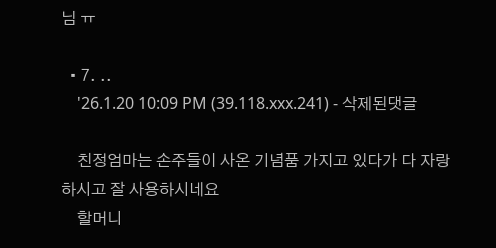님 ㅠ

  • 7. ..
    '26.1.20 10:09 PM (39.118.xxx.241) - 삭제된댓글

    친정엄마는 손주들이 사온 기념품 가지고 있다가 다 자랑하시고 잘 사용하시네요
    할머니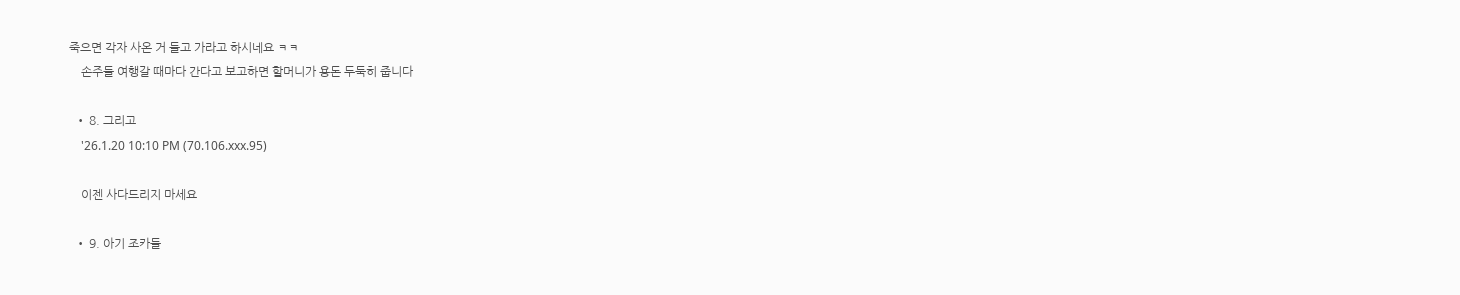죽으면 각자 사온 거 들고 가라고 하시네요 ㅋㅋ
    손주들 여행갈 때마다 간다고 보고하면 할머니가 용돈 두둑히 줍니다

  • 8. 그리고
    '26.1.20 10:10 PM (70.106.xxx.95)

    이젠 사다드리지 마세요

  • 9. 아기 조카들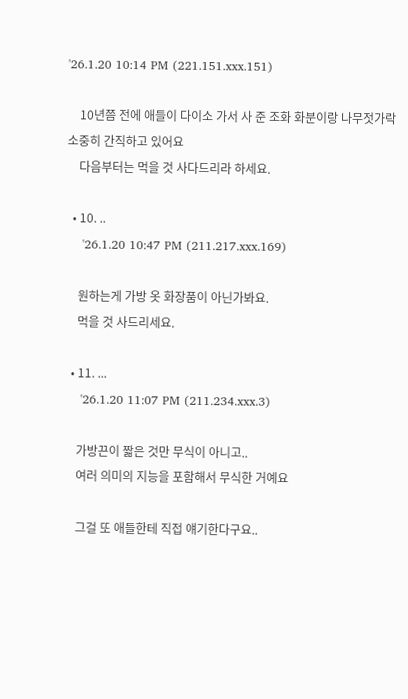'26.1.20 10:14 PM (221.151.xxx.151)

    10년쯤 전에 애들이 다이소 가서 사 준 조화 화분이랑 나무젓가락 소중히 간직하고 있어요
    다음부터는 먹을 것 사다드리라 하세요.

  • 10. ..
    '26.1.20 10:47 PM (211.217.xxx.169)

    원하는게 가방 옷 화장품이 아닌가봐요.
    먹을 것 사드리세요.

  • 11. ...
    '26.1.20 11:07 PM (211.234.xxx.3)

    가방끈이 짧은 것만 무식이 아니고..
    여러 의미의 지능을 포함해서 무식한 거예요

    그걸 또 애들한테 직접 얘기한다구요..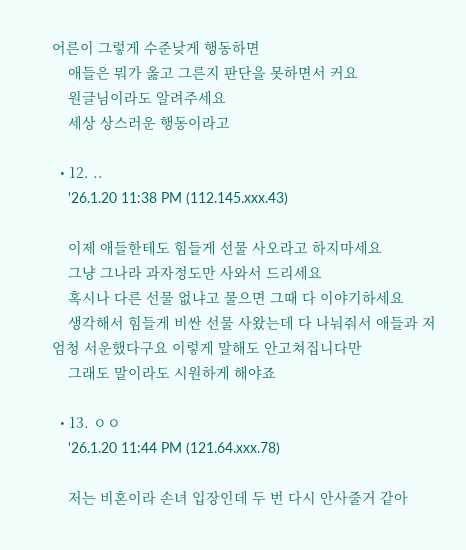어른이 그렇게 수준낮게 행동하면
    애들은 뭐가 옳고 그른지 판단을 못하면서 커요
    원글님이라도 알려주세요
    세상 상스러운 행동이라고

  • 12. ..
    '26.1.20 11:38 PM (112.145.xxx.43)

    이제 애들한테도 힘들게 선물 사오라고 하지마세요
    그냥 그나라 과자정도만 사와서 드리세요
    혹시나 다른 선물 없냐고 물으면 그때 다 이야기하세요
    생각해서 힘들게 비싼 선물 사왔는데 다 나눠줘서 애들과 저 엄청 서운했다구요 이렇게 말해도 안고쳐집니다만
    그래도 말이라도 시원하게 해야죠

  • 13. ㅇㅇ
    '26.1.20 11:44 PM (121.64.xxx.78)

    저는 비혼이라 손녀 입장인데 두 번 다시 안사줄거 같아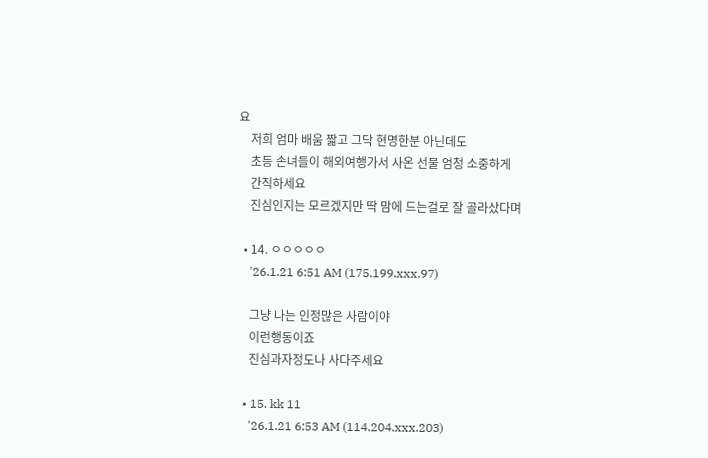요
    저희 엄마 배움 짧고 그닥 현명한분 아닌데도
    초등 손녀들이 해외여행가서 사온 선물 엄청 소중하게
    간직하세요
    진심인지는 모르겠지만 딱 맘에 드는걸로 잘 골라샀다며

  • 14. ㅇㅇㅇㅇㅇ
    '26.1.21 6:51 AM (175.199.xxx.97)

    그냥 나는 인정많은 사람이야
    이런행동이죠
    진심과자정도나 사다주세요

  • 15. kk 11
    '26.1.21 6:53 AM (114.204.xxx.203)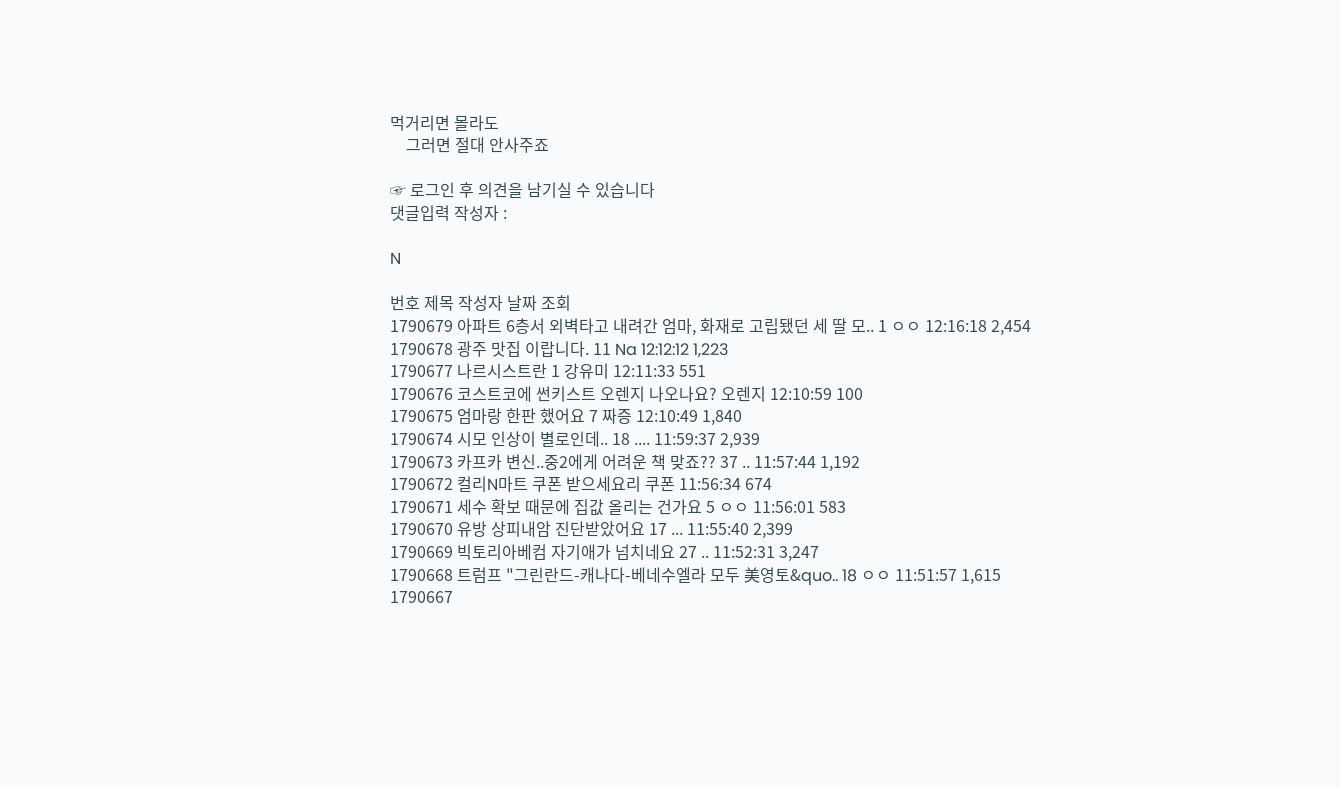먹거리면 몰라도
    그러면 절대 안사주죠

☞ 로그인 후 의견을 남기실 수 있습니다
댓글입력 작성자 :

N

번호 제목 작성자 날짜 조회
1790679 아파트 6층서 외벽타고 내려간 엄마, 화재로 고립됐던 세 딸 모.. 1 ㅇㅇ 12:16:18 2,454
1790678 광주 맛집 이랍니다. 11 Na 12:12:12 1,223
1790677 나르시스트란 1 강유미 12:11:33 551
1790676 코스트코에 썬키스트 오렌지 나오나요? 오렌지 12:10:59 100
1790675 엄마랑 한판 했어요 7 짜증 12:10:49 1,840
1790674 시모 인상이 별로인데.. 18 .... 11:59:37 2,939
1790673 카프카 변신..중2에게 어려운 책 맞죠?? 37 .. 11:57:44 1,192
1790672 컬리N마트 쿠폰 받으세요리 쿠폰 11:56:34 674
1790671 세수 확보 때문에 집값 올리는 건가요 5 ㅇㅇ 11:56:01 583
1790670 유방 상피내암 진단받았어요 17 ... 11:55:40 2,399
1790669 빅토리아베컴 자기애가 넘치네요 27 .. 11:52:31 3,247
1790668 트럼프 "그린란드-캐나다-베네수엘라 모두 美영토&quo.. 18 ㅇㅇ 11:51:57 1,615
1790667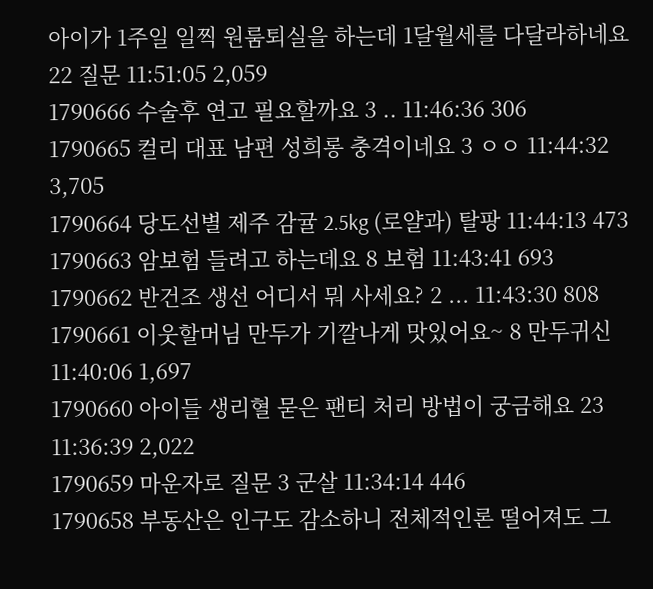아이가 1주일 일찍 원룸퇴실을 하는데 1달월세를 다달라하네요 22 질문 11:51:05 2,059
1790666 수술후 연고 필요할까요 3 .. 11:46:36 306
1790665 컬리 대표 남편 성희롱 충격이네요 3 ㅇㅇ 11:44:32 3,705
1790664 당도선별 제주 감귤 2.5kg (로얄과) 탈팡 11:44:13 473
1790663 암보험 들려고 하는데요 8 보험 11:43:41 693
1790662 반건조 생선 어디서 뭐 사세요? 2 ... 11:43:30 808
1790661 이웃할머님 만두가 기깔나게 맛있어요~ 8 만두귀신 11:40:06 1,697
1790660 아이들 생리혈 묻은 팬티 처리 방법이 궁금해요 23 11:36:39 2,022
1790659 마운자로 질문 3 군살 11:34:14 446
1790658 부동산은 인구도 감소하니 전체적인론 떨어져도 그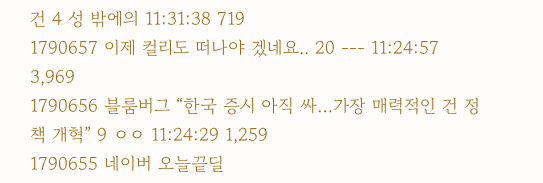건 4 성 밖에의 11:31:38 719
1790657 이제 컬리도 떠나야 겠네요.. 20 --- 11:24:57 3,969
1790656 블룸버그 “한국 증시 아직 싸…가장 매력적인 건 정책 개혁” 9 ㅇㅇ 11:24:29 1,259
1790655 네이버 오늘끝딜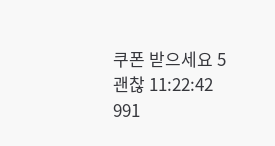쿠폰 받으세요 5 괜찮 11:22:42 991